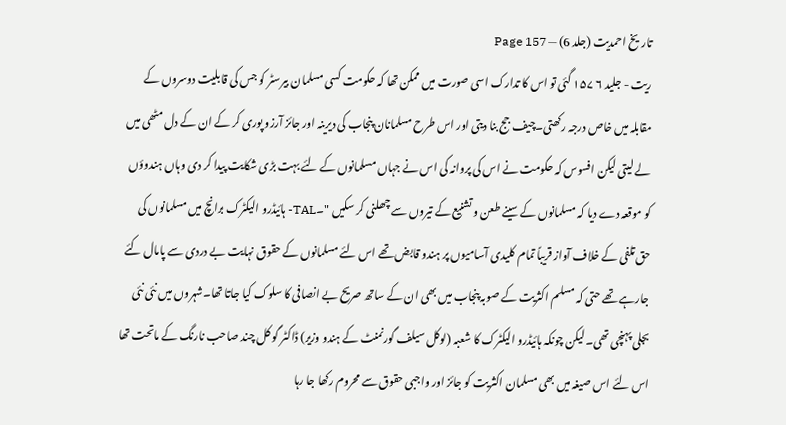تاریخ احمدیت (جلد 6) — Page 157
ریت - جلید ۶ ۱۵۷ گئی تو اس کا تدارک اسی صورت میں ممکن تھا کہ حکومت کسی مسلمان بیرسٹر کو جس کی قابلیت دوسروں کے مقابلہ میں خاص درجہ رکھتی۔چیف جج بنا دیتی اور اس طرح مسلمانان پنجاب کی دیرینہ اور جائز آرزو پوری کر کے ان کے دل مٹھی میں لے لیتی لیکن افسوس کہ حکومت نے اس کی پروانہ کی اس نے جہاں مسلمانوں کے لئے بہت بڑی شکایت پیدا کر دی وہاں ہندوؤں کو موقعہ دے دیا کہ مسلمانوں کے سینے طعن و تشنیع کے تیروں سے چھلنی کر سکیں "۔TAL- ہائیڈرو الیکٹرک برانچ میں مسلمانوں کی حق تلفی کے خلاف آواز قریباً تمام کلیدی آسامیوں پر ہندو قابض تھے اس لئے مسلمانوں کے حقوق نہایت بے دردی سے پامال کئے جارہے تھے حتی کہ مسلم اکثریت کے صوبہ پنجاب میں بھی ان کے ساتھ صریح بے انصافی کا سلوک کیا جاتا تھا۔شہروں میں نئی نئی بجلی پہنچی تھی۔لیکن چونکہ ہائیڈرو الیکٹرک کا شعبہ (لوکل سیلف گورنمنٹ کے ہندو وزیر) ڈاکٹر گو کل چند صاحب نارنگ کے ماتحت تھا اس لئے اس صیغہ میں بھی مسلمان اکثریت کو جائز اور واجبی حقوق سے محروم رکھا جا رہا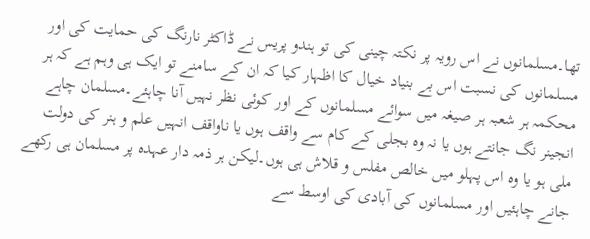تھا۔مسلمانوں نے اس رویہ پر نکتہ چینی کی تو ہندو پریس نے ڈاکٹر نارنگ کی حمایت کی اور مسلمانوں کی نسبت اس بے بنیاد خیال کا اظہار کیا کہ ان کے سامنے تو ایک ہی وہم ہے کہ ہر محکمہ ہر شعبہ ہر صیغہ میں سوائے مسلمانوں کے اور کوئی نظر نہیں آنا چاہئے۔مسلمان چاہے انجینر نگ جانتے ہوں یا نہ وہ بجلی کے کام سے واقف ہوں یا ناواقف انہیں علم و ہنر کی دولت ملی ہو یا وہ اس پہلو میں خالص مفلس و قلاش ہی ہوں۔لیکن ہر ذمہ دار عہدہ پر مسلمان ہی رکھے جانے چاہئیں اور مسلمانوں کی آبادی کی اوسط سے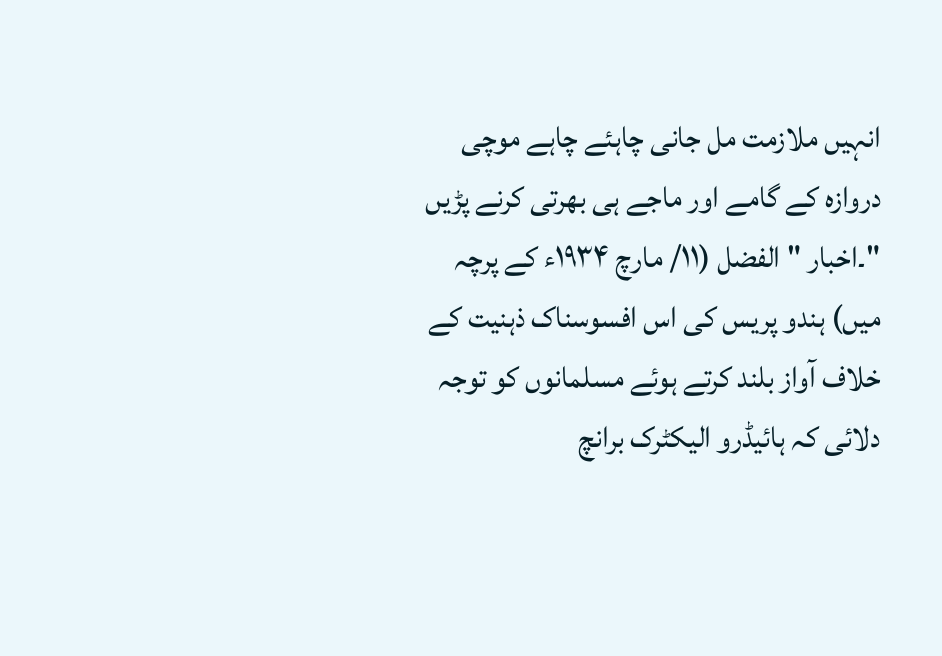انہیں ملازمت مل جانی چاہئے چاہے موچی دروازہ کے گامے اور ماجے ہی بھرتی کرنے پڑیں "۔اخبار "الفضل (۱۱/ مارچ ۱۹۳۴ء کے پرچہ میں) ہندو پریس کی اس افسوسناک ذہنیت کے خلاف آواز بلند کرتے ہوئے مسلمانوں کو توجہ دلائی کہ ہائیڈرو الیکٹرک برانچ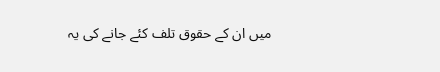میں ان کے حقوق تلف کئے جانے کی یہ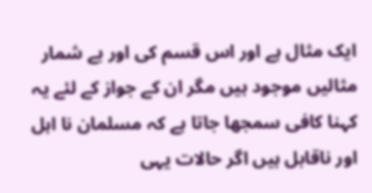ایک مثال ہے اور اس قسم کی اور بے شمار مثالیں موجود ہیں مگر ان کے جواز کے لئے یہ کہنا کافی سمجھا جاتا ہے کہ مسلمان نا اہل اور ناقابل ہیں اگر حالات یہی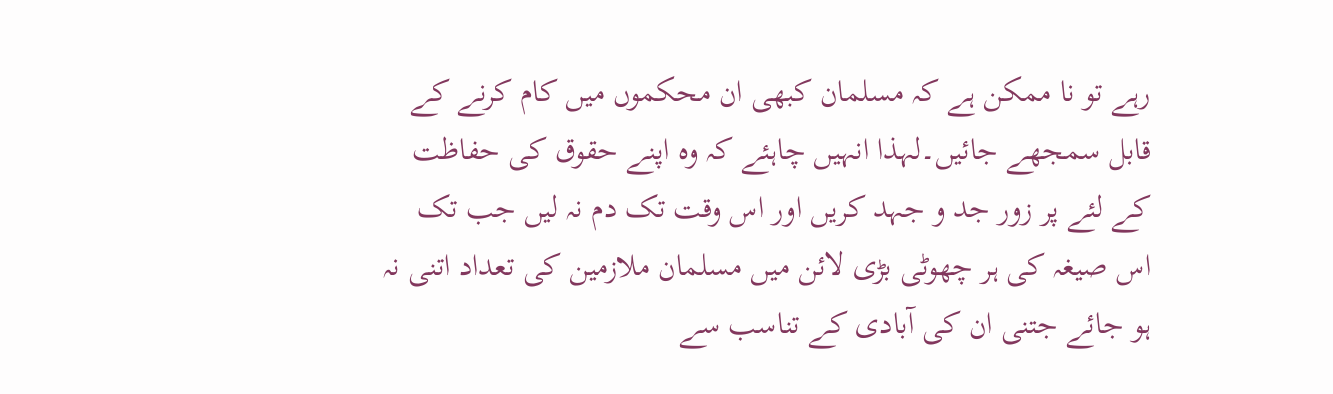رہے تو نا ممکن ہے کہ مسلمان کبھی ان محکموں میں کام کرنے کے قابل سمجھے جائیں۔لہذا انہیں چاہئے کہ وہ اپنے حقوق کی حفاظت کے لئے پر زور جد و جہد کریں اور اس وقت تک دم نہ لیں جب تک اس صیغہ کی ہر چھوٹی بڑی لائن میں مسلمان ملازمین کی تعداد اتنی نہ ہو جائے جتنی ان کی آبادی کے تناسب سے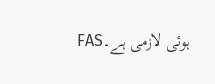ہوئی لازمی ہے۔FAS